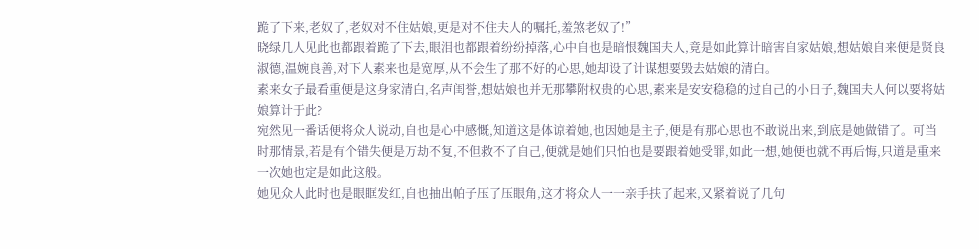跪了下来,老奴了,老奴对不住姑娘,更是对不住夫人的嘱托,羞煞老奴了!”
晓绿几人见此也都跟着跪了下去,眼泪也都跟着纷纷掉落,心中自也是暗恨魏国夫人,竟是如此算计暗害自家姑娘,想姑娘自来便是贤良淑德,温婉良善,对下人素来也是宽厚,从不会生了那不好的心思,她却设了计谋想要毁去姑娘的清白。
素来女子最看重便是这身家清白,名声闺誉,想姑娘也并无那攀附权贵的心思,素来是安安稳稳的过自己的小日子,魏国夫人何以要将姑娘算计于此?
宛然见一番话便将众人说动,自也是心中感慨,知道这是体谅着她,也因她是主子,便是有那心思也不敢说出来,到底是她做错了。可当时那情景,若是有个错失便是万劫不复,不但救不了自己,便就是她们只怕也是要跟着她受罪,如此一想,她便也就不再后悔,只道是重来一次她也定是如此这般。
她见众人此时也是眼眶发红,自也抽出帕子压了压眼角,这才将众人一一亲手扶了起来,又紧着说了几句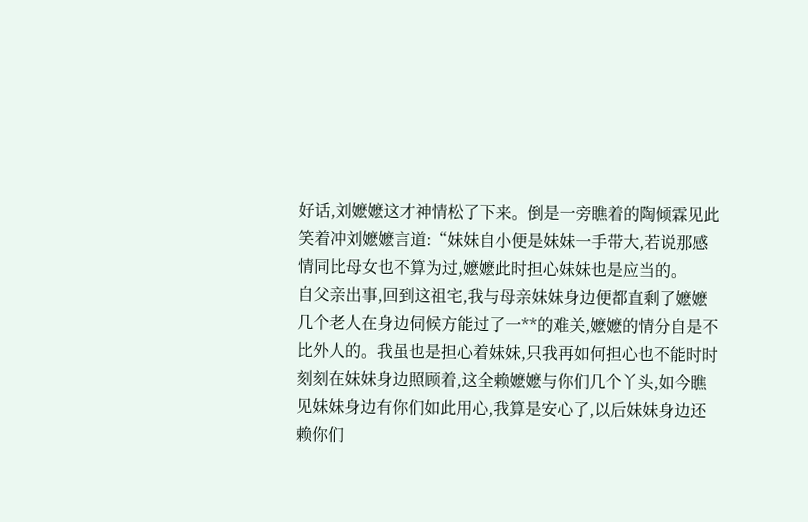好话,刘嬷嬷这才神情松了下来。倒是一旁瞧着的陶倾霖见此笑着冲刘嬷嬷言道:“妹妹自小便是妹妹一手带大,若说那感情同比母女也不算为过,嬷嬷此时担心妹妹也是应当的。
自父亲出事,回到这祖宅,我与母亲妹妹身边便都直剩了嬷嬷几个老人在身边伺候方能过了一**的难关,嬷嬷的情分自是不比外人的。我虽也是担心着妹妹,只我再如何担心也不能时时刻刻在妹妹身边照顾着,这全赖嬷嬷与你们几个丫头,如今瞧见妹妹身边有你们如此用心,我算是安心了,以后妹妹身边还赖你们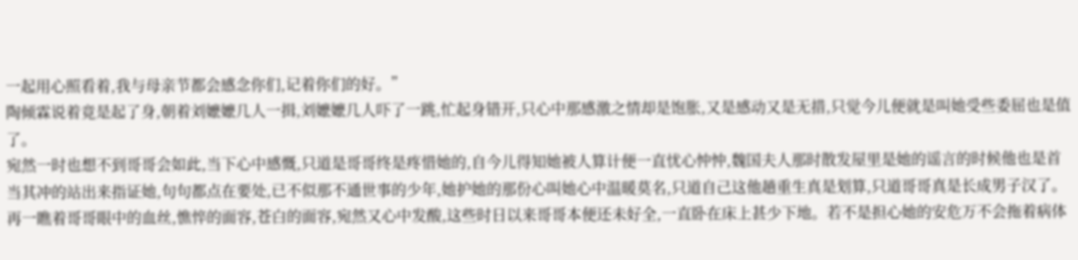一起用心照看着,我与母亲节都会感念你们,记着你们的好。”
陶倾霖说着竟是起了身,朝着刘嬷嬷几人一揖,刘嬷嬷几人吓了一跳,忙起身错开,只心中那感激之情却是饱胀,又是感动又是无措,只觉今儿便就是叫她受些委屈也是值了。
宛然一时也想不到哥哥会如此,当下心中感慨,只道是哥哥终是疼惜她的,自今儿得知她被人算计便一直忧心忡忡,魏国夫人那时散发屋里是她的谣言的时候他也是首当其冲的站出来指证她,句句都点在要处,已不似那不通世事的少年,她护她的那份心叫她心中温暖莫名,只道自己这他趟重生真是划算,只道哥哥真是长成男子汉了。
再一瞧着哥哥眼中的血丝,憔悴的面容,苍白的面容,宛然又心中发酸,这些时日以来哥哥本便还未好全,一直卧在床上甚少下地。若不是担心她的安危万不会拖着病体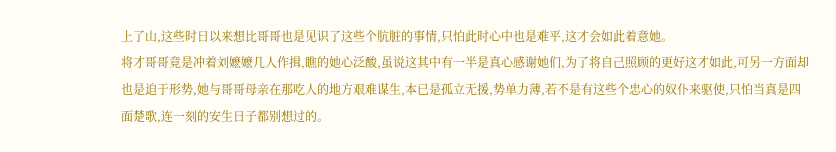上了山,这些时日以来想比哥哥也是见识了这些个肮脏的事情,只怕此时心中也是难平,这才会如此着意她。
将才哥哥竟是冲着刘嬷嬷几人作揖,瞧的她心泛酸,虽说这其中有一半是真心感谢她们,为了将自己照顾的更好这才如此,可另一方面却也是迫于形势,她与哥哥母亲在那吃人的地方艰难谋生,本已是孤立无援,势单力薄,若不是有这些个忠心的奴仆来驱使,只怕当真是四面楚歌,连一刻的安生日子都别想过的。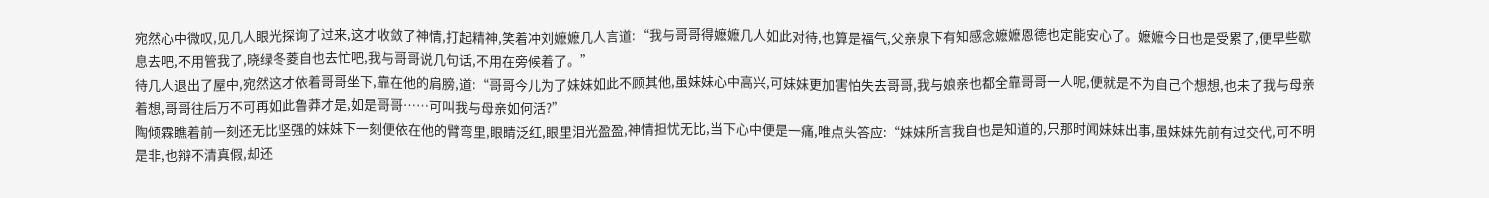宛然心中微叹,见几人眼光探询了过来,这才收敛了神情,打起精神,笑着冲刘嬷嬷几人言道:“我与哥哥得嬷嬷几人如此对待,也算是福气,父亲泉下有知感念嬷嬷恩德也定能安心了。嬷嬷今日也是受累了,便早些歇息去吧,不用管我了,晓绿冬菱自也去忙吧,我与哥哥说几句话,不用在旁候着了。”
待几人退出了屋中,宛然这才依着哥哥坐下,靠在他的肩膀,道:“哥哥今儿为了妹妹如此不顾其他,虽妹妹心中高兴,可妹妹更加害怕失去哥哥,我与娘亲也都全靠哥哥一人呢,便就是不为自己个想想,也未了我与母亲着想,哥哥往后万不可再如此鲁莽才是,如是哥哥……可叫我与母亲如何活?”
陶倾霖瞧着前一刻还无比坚强的妹妹下一刻便依在他的臂弯里,眼睛泛红,眼里泪光盈盈,神情担忧无比,当下心中便是一痛,唯点头答应:“妹妹所言我自也是知道的,只那时闻妹妹出事,虽妹妹先前有过交代,可不明是非,也辩不清真假,却还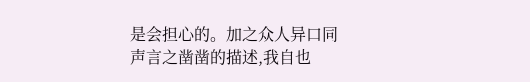是会担心的。加之众人异口同声言之凿凿的描述,我自也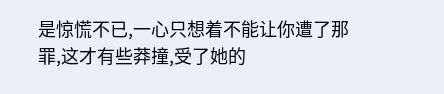是惊慌不已,一心只想着不能让你遭了那罪,这才有些莽撞,受了她的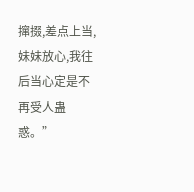撺掇,差点上当,妹妹放心,我往后当心定是不再受人蛊惑。”